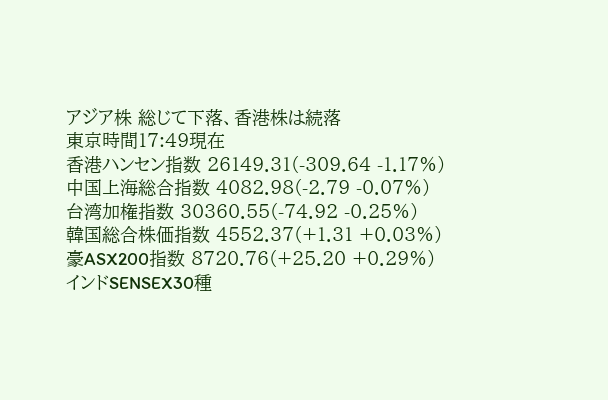アジア株 総じて下落、香港株は続落
東京時間17:49現在
香港ハンセン指数 26149.31(-309.64 -1.17%)
中国上海総合指数 4082.98(-2.79 -0.07%)
台湾加権指数 30360.55(-74.92 -0.25%)
韓国総合株価指数 4552.37(+1.31 +0.03%)
豪ASX200指数 8720.76(+25.20 +0.29%)
インドSENSEX30種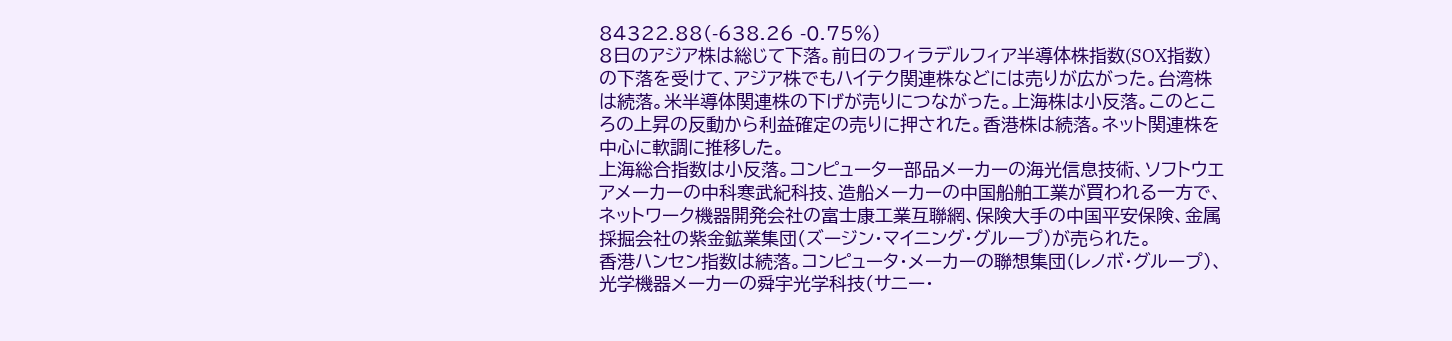84322.88(-638.26 -0.75%)
8日のアジア株は総じて下落。前日のフィラデルフィア半導体株指数(SOX指数)の下落を受けて、アジア株でもハイテク関連株などには売りが広がった。台湾株は続落。米半導体関連株の下げが売りにつながった。上海株は小反落。このところの上昇の反動から利益確定の売りに押された。香港株は続落。ネット関連株を中心に軟調に推移した。
上海総合指数は小反落。コンピューター部品メーカーの海光信息技術、ソフトウエアメーカーの中科寒武紀科技、造船メーカーの中国船舶工業が買われる一方で、ネットワーク機器開発会社の富士康工業互聯網、保険大手の中国平安保険、金属採掘会社の紫金鉱業集団(ズージン・マイニング・グループ)が売られた。
香港ハンセン指数は続落。コンピュータ・メーカーの聯想集団(レノボ・グループ)、光学機器メーカーの舜宇光学科技(サニー・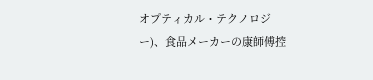オプティカル・テクノロジー)、食品メーカーの康師傅控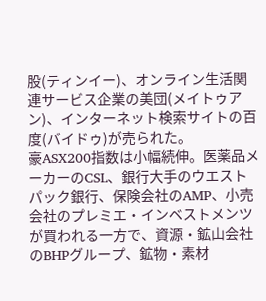股(ティンイー)、オンライン生活関連サービス企業の美団(メイトゥアン)、インターネット検索サイトの百度(バイドゥ)が売られた。
豪ASX200指数は小幅続伸。医薬品メーカーのCSL、銀行大手のウエストパック銀行、保険会社のAMP、小売会社のプレミエ・インベストメンツが買われる一方で、資源・鉱山会社のBHPグループ、鉱物・素材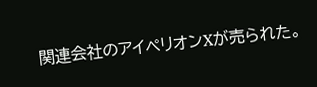関連会社のアイペリオンXが売られた。